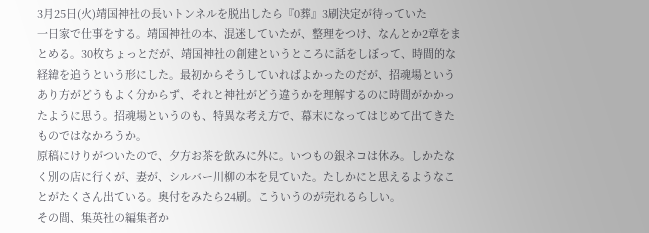3月25日(火)靖国神社の長いトンネルを脱出したら『0葬』3刷決定が待っていた
一日家で仕事をする。靖国神社の本、混迷していたが、整理をつけ、なんとか2章をまとめる。30枚ちょっとだが、靖国神社の創建というところに話をしぼって、時間的な経緯を追うという形にした。最初からそうしていればよかったのだが、招魂場というあり方がどうもよく分からず、それと神社がどう違うかを理解するのに時間がかかったように思う。招魂場というのも、特異な考え方で、幕末になってはじめて出てきたものではなかろうか。
原稿にけりがついたので、夕方お茶を飲みに外に。いつもの銀ネコは休み。しかたなく別の店に行くが、妻が、シルバー川柳の本を見ていた。たしかにと思えるようなことがたくさん出ている。奥付をみたら24刷。こういうのが売れるらしい。
その間、集英社の編集者か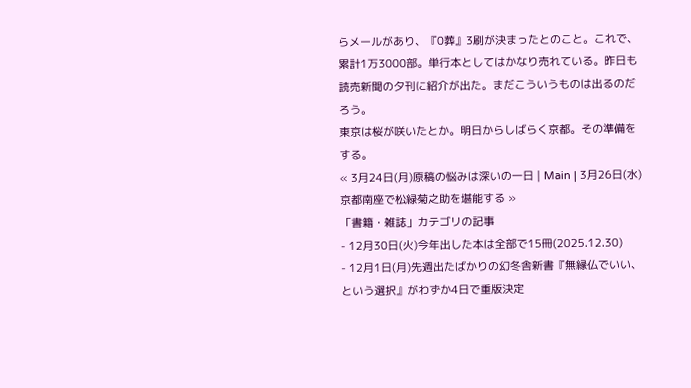らメールがあり、『0葬』3刷が決まったとのこと。これで、累計1万3000部。単行本としてはかなり売れている。昨日も読売新聞の夕刊に紹介が出た。まだこういうものは出るのだろう。
東京は桜が咲いたとか。明日からしばらく京都。その準備をする。
« 3月24日(月)原稿の悩みは深いの一日 | Main | 3月26日(水)京都南座で松緑菊之助を堪能する »
「書籍・雑誌」カテゴリの記事
- 12月30日(火)今年出した本は全部で15冊(2025.12.30)
- 12月1日(月)先週出たばかりの幻冬舎新書『無縁仏でいい、という選択』がわずか4日で重版決定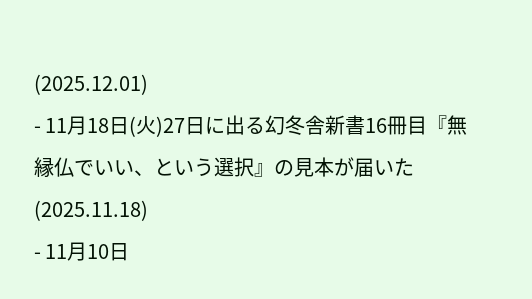(2025.12.01)
- 11月18日(火)27日に出る幻冬舎新書16冊目『無縁仏でいい、という選択』の見本が届いた(2025.11.18)
- 11月10日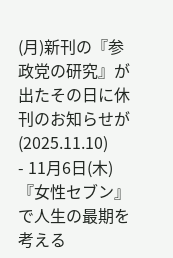(月)新刊の『参政党の研究』が出たその日に休刊のお知らせが(2025.11.10)
- 11月6日(木)『女性セブン』で人生の最期を考える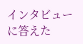インタビューに答えた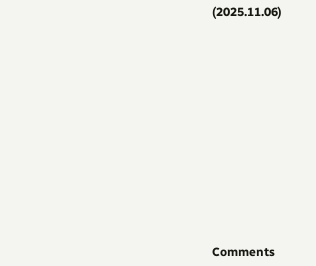(2025.11.06)













Comments